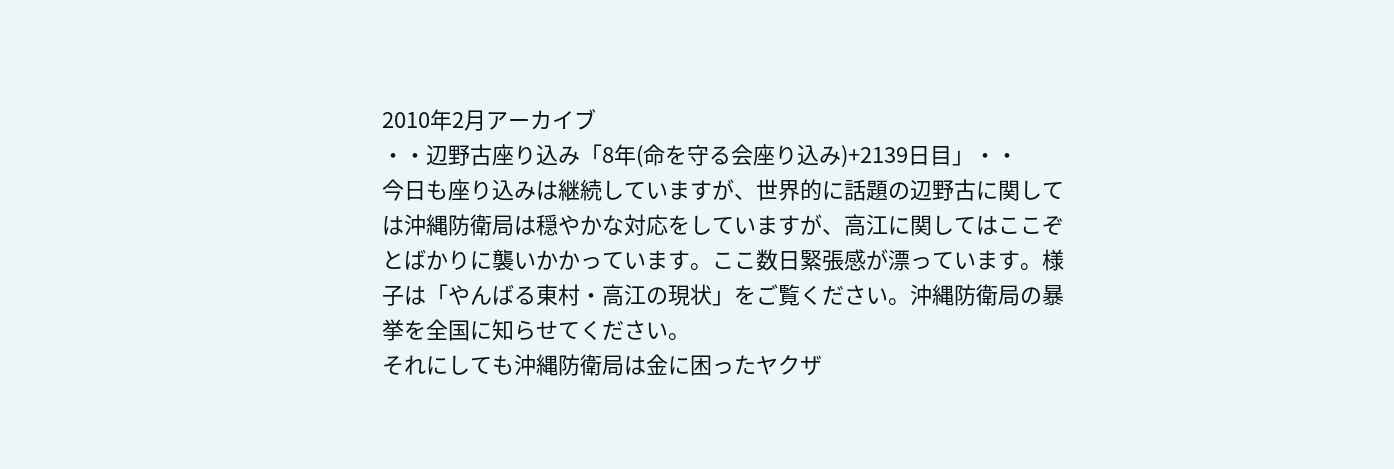2010年2月アーカイブ
・・辺野古座り込み「8年(命を守る会座り込み)+2139日目」・・
今日も座り込みは継続していますが、世界的に話題の辺野古に関しては沖縄防衛局は穏やかな対応をしていますが、高江に関してはここぞとばかりに襲いかかっています。ここ数日緊張感が漂っています。様子は「やんばる東村・高江の現状」をご覧ください。沖縄防衛局の暴挙を全国に知らせてください。
それにしても沖縄防衛局は金に困ったヤクザ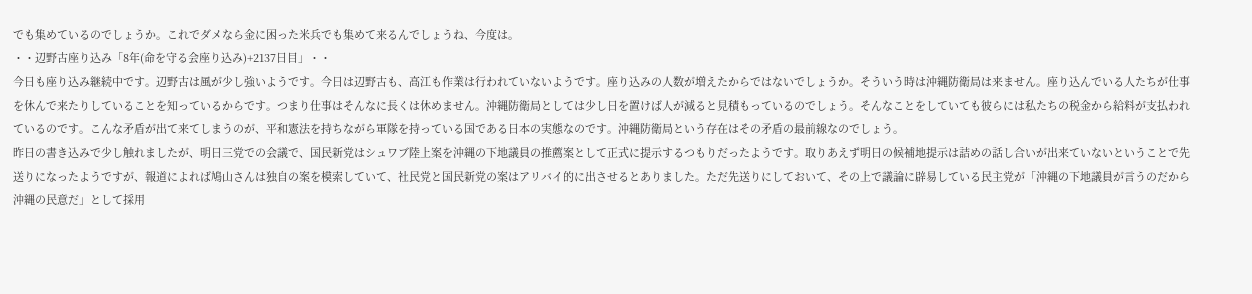でも集めているのでしょうか。これでダメなら金に困った米兵でも集めて来るんでしょうね、今度は。
・・辺野古座り込み「8年(命を守る会座り込み)+2137日目」・・
今日も座り込み継続中です。辺野古は風が少し強いようです。今日は辺野古も、高江も作業は行われていないようです。座り込みの人数が増えたからではないでしょうか。そういう時は沖縄防衛局は来ません。座り込んでいる人たちが仕事を休んで来たりしていることを知っているからです。つまり仕事はそんなに長くは休めません。沖縄防衛局としては少し日を置けば人が減ると見積もっているのでしょう。そんなことをしていても彼らには私たちの税金から給料が支払われているのです。こんな矛盾が出て来てしまうのが、平和憲法を持ちながら軍隊を持っている国である日本の実態なのです。沖縄防衛局という存在はその矛盾の最前線なのでしょう。
昨日の書き込みで少し触れましたが、明日三党での会議で、国民新党はシュワブ陸上案を沖縄の下地議員の推薦案として正式に提示するつもりだったようです。取りあえず明日の候補地提示は詰めの話し合いが出来ていないということで先送りになったようですが、報道によれば鳩山さんは独自の案を模索していて、社民党と国民新党の案はアリバイ的に出させるとありました。ただ先送りにしておいて、その上で議論に辟易している民主党が「沖縄の下地議員が言うのだから沖縄の民意だ」として採用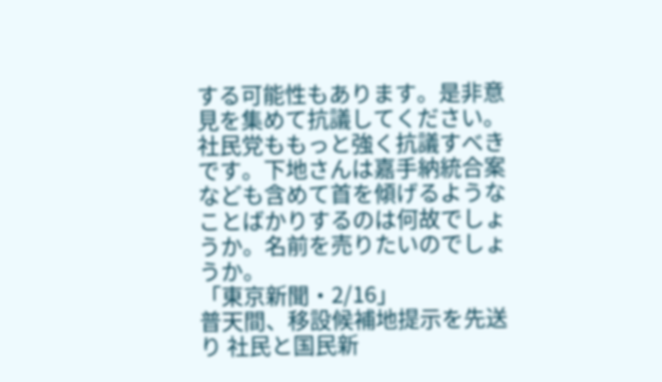する可能性もあります。是非意見を集めて抗議してください。社民党ももっと強く抗議すべきです。下地さんは嘉手納統合案なども含めて首を傾げるようなことばかりするのは何故でしょうか。名前を売りたいのでしょうか。
「東京新聞・2/16」
普天間、移設候補地提示を先送り 社民と国民新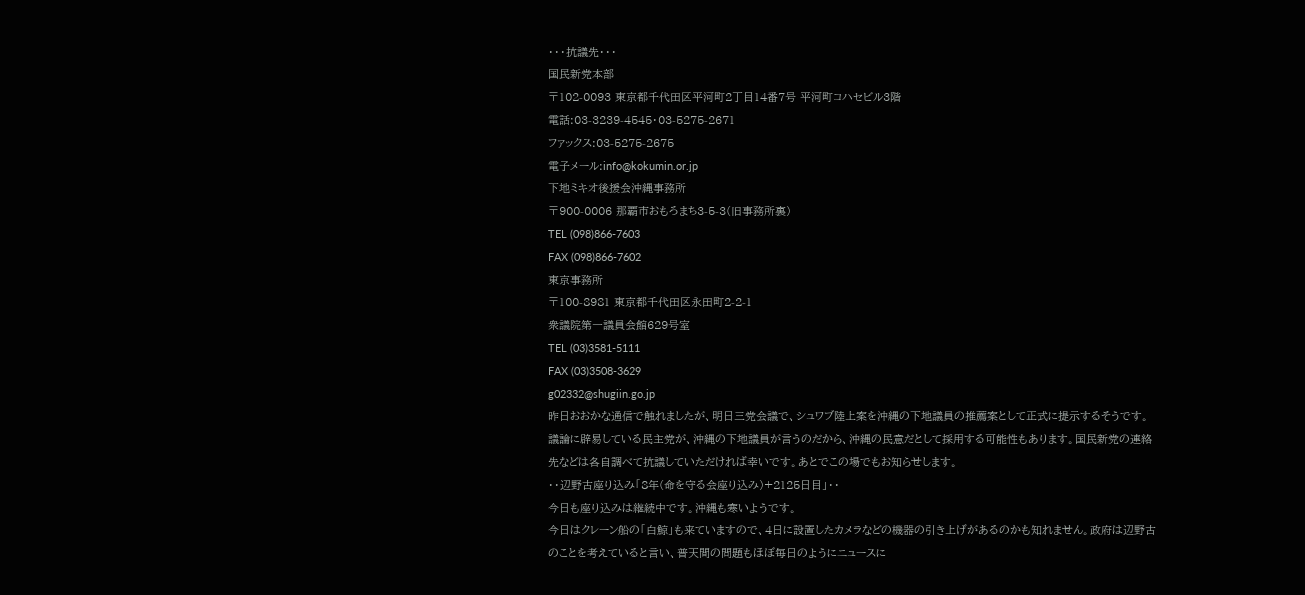・・・抗議先・・・
国民新党本部
〒102-0093 東京都千代田区平河町2丁目14番7号 平河町コハセビル3階
電話:03-3239-4545・03-5275-2671
ファックス:03-5275-2675
電子メール:info@kokumin.or.jp
下地ミキオ後援会沖縄事務所
〒900-0006 那覇市おもろまち3-5-3(旧事務所裏)
TEL (098)866-7603
FAX (098)866-7602
東京事務所
〒100-8981 東京都千代田区永田町2-2-1
衆議院第一議員会館629号室
TEL (03)3581-5111
FAX (03)3508-3629
g02332@shugiin.go.jp
昨日おおかな通信で触れましたが、明日三党会議で、シュワブ陸上案を沖縄の下地議員の推薦案として正式に提示するそうです。議論に辟易している民主党が、沖縄の下地議員が言うのだから、沖縄の民意だとして採用する可能性もあります。国民新党の連絡先などは各自調べて抗議していただければ幸いです。あとでこの場でもお知らせします。
・・辺野古座り込み「8年(命を守る会座り込み)+2125日目」・・
今日も座り込みは継続中です。沖縄も寒いようです。
今日はクレーン船の「白鯨」も来ていますので、4日に設置したカメラなどの機器の引き上げがあるのかも知れません。政府は辺野古のことを考えていると言い、普天間の問題もほぼ毎日のようにニュースに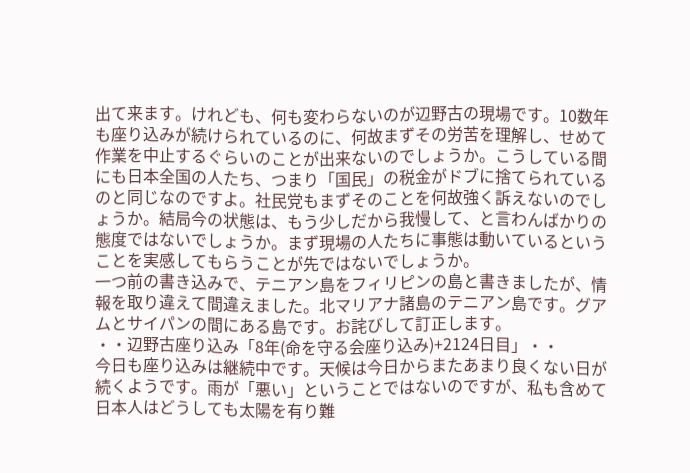出て来ます。けれども、何も変わらないのが辺野古の現場です。10数年も座り込みが続けられているのに、何故まずその労苦を理解し、せめて作業を中止するぐらいのことが出来ないのでしょうか。こうしている間にも日本全国の人たち、つまり「国民」の税金がドブに捨てられているのと同じなのですよ。社民党もまずそのことを何故強く訴えないのでしょうか。結局今の状態は、もう少しだから我慢して、と言わんばかりの態度ではないでしょうか。まず現場の人たちに事態は動いているということを実感してもらうことが先ではないでしょうか。
一つ前の書き込みで、テニアン島をフィリピンの島と書きましたが、情報を取り違えて間違えました。北マリアナ諸島のテニアン島です。グアムとサイパンの間にある島です。お詫びして訂正します。
・・辺野古座り込み「8年(命を守る会座り込み)+2124日目」・・
今日も座り込みは継続中です。天候は今日からまたあまり良くない日が続くようです。雨が「悪い」ということではないのですが、私も含めて日本人はどうしても太陽を有り難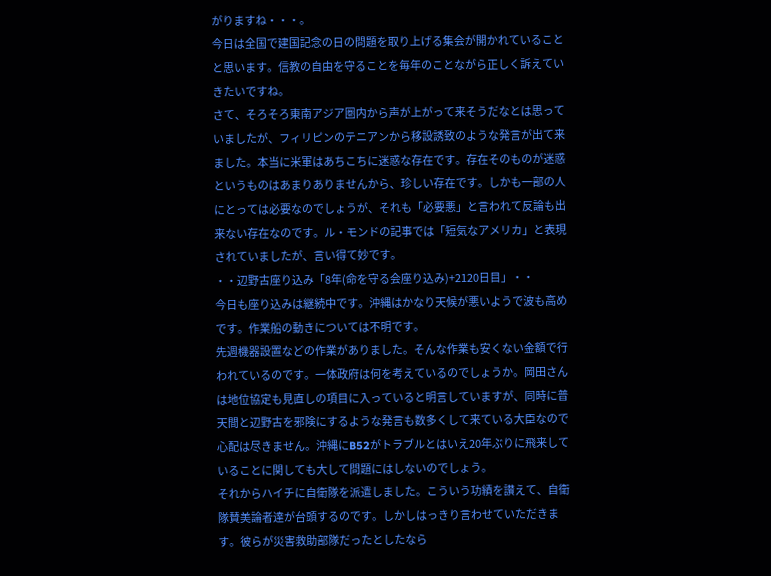がりますね・・・。
今日は全国で建国記念の日の問題を取り上げる集会が開かれていることと思います。信教の自由を守ることを毎年のことながら正しく訴えていきたいですね。
さて、そろそろ東南アジア圏内から声が上がって来そうだなとは思っていましたが、フィリピンのテニアンから移設誘致のような発言が出て来ました。本当に米軍はあちこちに迷惑な存在です。存在そのものが迷惑というものはあまりありませんから、珍しい存在です。しかも一部の人にとっては必要なのでしょうが、それも「必要悪」と言われて反論も出来ない存在なのです。ル・モンドの記事では「短気なアメリカ」と表現されていましたが、言い得て妙です。
・・辺野古座り込み「8年(命を守る会座り込み)+2120日目」・・
今日も座り込みは継続中です。沖縄はかなり天候が悪いようで波も高めです。作業船の動きについては不明です。
先週機器設置などの作業がありました。そんな作業も安くない金額で行われているのです。一体政府は何を考えているのでしょうか。岡田さんは地位協定も見直しの項目に入っていると明言していますが、同時に普天間と辺野古を邪険にするような発言も数多くして来ている大臣なので心配は尽きません。沖縄にB52がトラブルとはいえ20年ぶりに飛来していることに関しても大して問題にはしないのでしょう。
それからハイチに自衛隊を派遣しました。こういう功績を讃えて、自衛隊賛美論者達が台頭するのです。しかしはっきり言わせていただきます。彼らが災害救助部隊だったとしたなら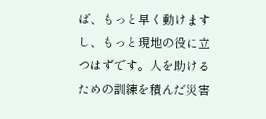ば、もっと早く動けますし、もっと現地の役に立つはずです。人を助けるための訓練を積んだ災害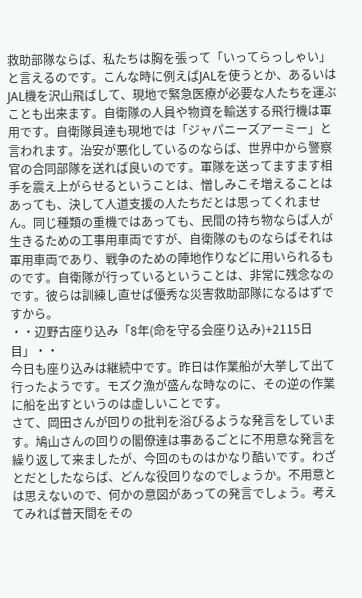救助部隊ならば、私たちは胸を張って「いってらっしゃい」と言えるのです。こんな時に例えばJALを使うとか、あるいはJAL機を沢山飛ばして、現地で緊急医療が必要な人たちを運ぶことも出来ます。自衛隊の人員や物資を輸送する飛行機は軍用です。自衛隊員達も現地では「ジャパニーズアーミー」と言われます。治安が悪化しているのならば、世界中から警察官の合同部隊を送れば良いのです。軍隊を送ってますます相手を震え上がらせるということは、憎しみこそ増えることはあっても、決して人道支援の人たちだとは思ってくれません。同じ種類の重機ではあっても、民間の持ち物ならば人が生きるための工事用車両ですが、自衛隊のものならばそれは軍用車両であり、戦争のための陣地作りなどに用いられるものです。自衛隊が行っているということは、非常に残念なのです。彼らは訓練し直せば優秀な災害救助部隊になるはずですから。
・・辺野古座り込み「8年(命を守る会座り込み)+2115日目」・・
今日も座り込みは継続中です。昨日は作業船が大挙して出て行ったようです。モズク漁が盛んな時なのに、その逆の作業に船を出すというのは虚しいことです。
さて、岡田さんが回りの批判を浴びるような発言をしています。鳩山さんの回りの閣僚達は事あるごとに不用意な発言を繰り返して来ましたが、今回のものはかなり酷いです。わざとだとしたならば、どんな役回りなのでしょうか。不用意とは思えないので、何かの意図があっての発言でしょう。考えてみれば普天間をその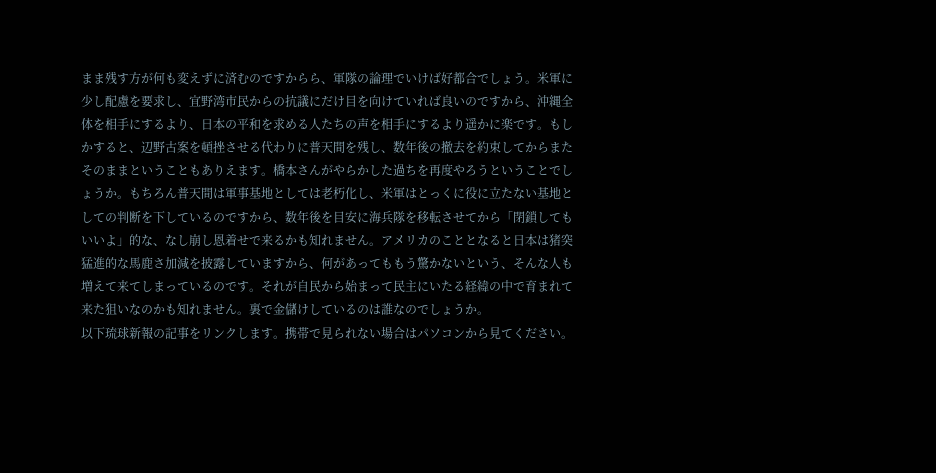まま残す方が何も変えずに済むのですからら、軍隊の論理でいけば好都合でしょう。米軍に少し配慮を要求し、宜野湾市民からの抗議にだけ目を向けていれば良いのですから、沖縄全体を相手にするより、日本の平和を求める人たちの声を相手にするより遥かに楽です。もしかすると、辺野古案を頓挫させる代わりに普天間を残し、数年後の撤去を約束してからまたそのままということもありえます。橋本さんがやらかした過ちを再度やろうということでしょうか。もちろん普天間は軍事基地としては老朽化し、米軍はとっくに役に立たない基地としての判断を下しているのですから、数年後を目安に海兵隊を移転させてから「閉鎖してもいいよ」的な、なし崩し恩着せで来るかも知れません。アメリカのこととなると日本は猪突猛進的な馬鹿さ加減を披露していますから、何があってももう驚かないという、そんな人も増えて来てしまっているのです。それが自民から始まって民主にいたる経緯の中で育まれて来た狙いなのかも知れません。裏で金儲けしているのは誰なのでしょうか。
以下琉球新報の記事をリンクします。携帯で見られない場合はパソコンから見てください。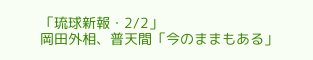「琉球新報・2/2」
岡田外相、普天間「今のままもある」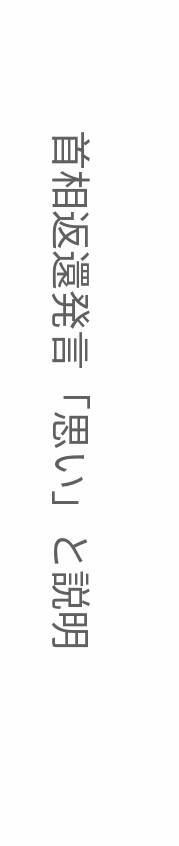首相返還発言「思い」と説明